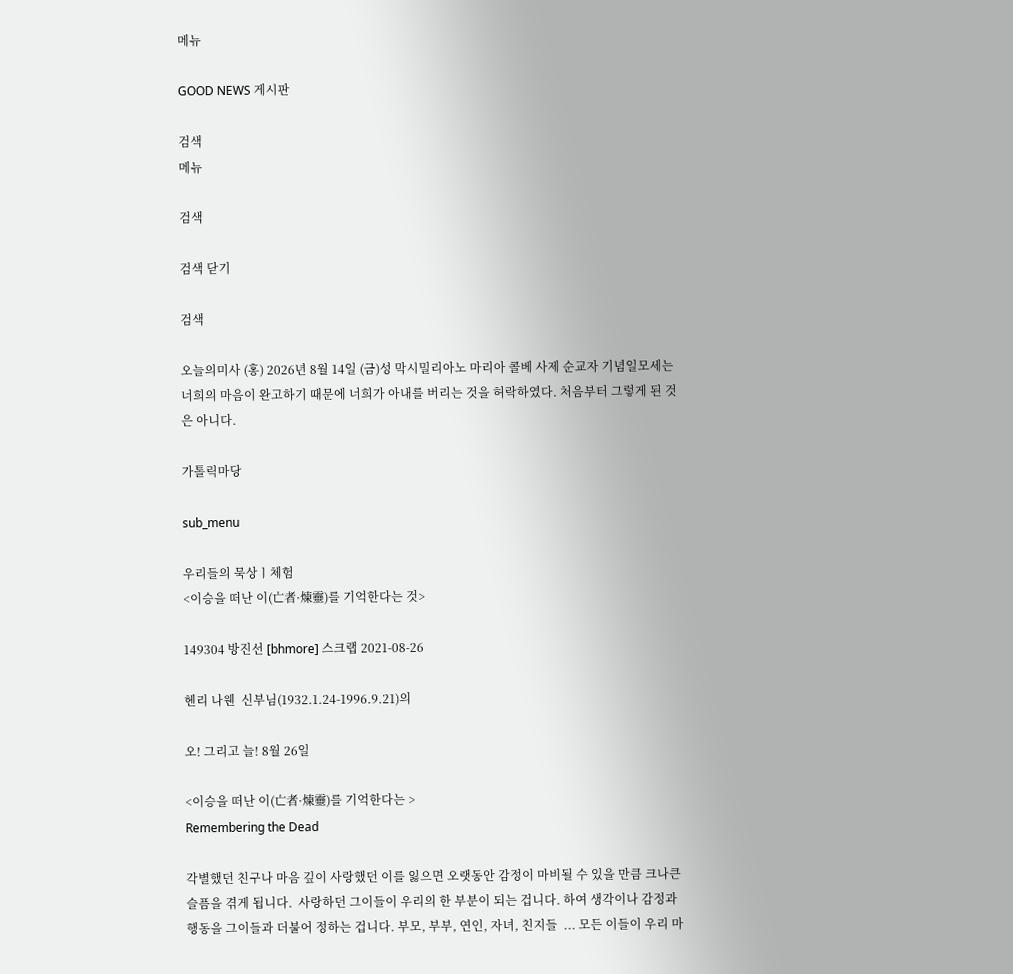메뉴

GOOD NEWS 게시판

검색
메뉴

검색

검색 닫기

검색

오늘의미사 (홍) 2026년 8월 14일 (금)성 막시밀리아노 마리아 콜베 사제 순교자 기념일모세는 너희의 마음이 완고하기 때문에 너희가 아내를 버리는 것을 허락하였다. 처음부터 그렇게 된 것은 아니다.

가톨릭마당

sub_menu

우리들의 묵상ㅣ체험
<이승을 떠난 이(亡者·煉靈)를 기억한다는 것>

149304 방진선 [bhmore] 스크랩 2021-08-26

헨리 나웬  신부님(1932.1.24-1996.9.21)의

오! 그리고 늘! 8월 26일

<이승을 떠난 이(亡者·煉靈)를 기억한다는 >
Remembering the Dead

각별했던 친구나 마음 깊이 사랑했던 이를 잃으면 오랫동안 감정이 마비될 수 있을 만큼 크나큰 슬픔을 겪게 됩니다.  사랑하던 그이들이 우리의 한 부분이 되는 겁니다. 하여 생각이나 감정과 행동을 그이들과 더불어 정하는 겁니다. 부모, 부부, 연인, 자녀, 친지들  ... 모든 이들이 우리 마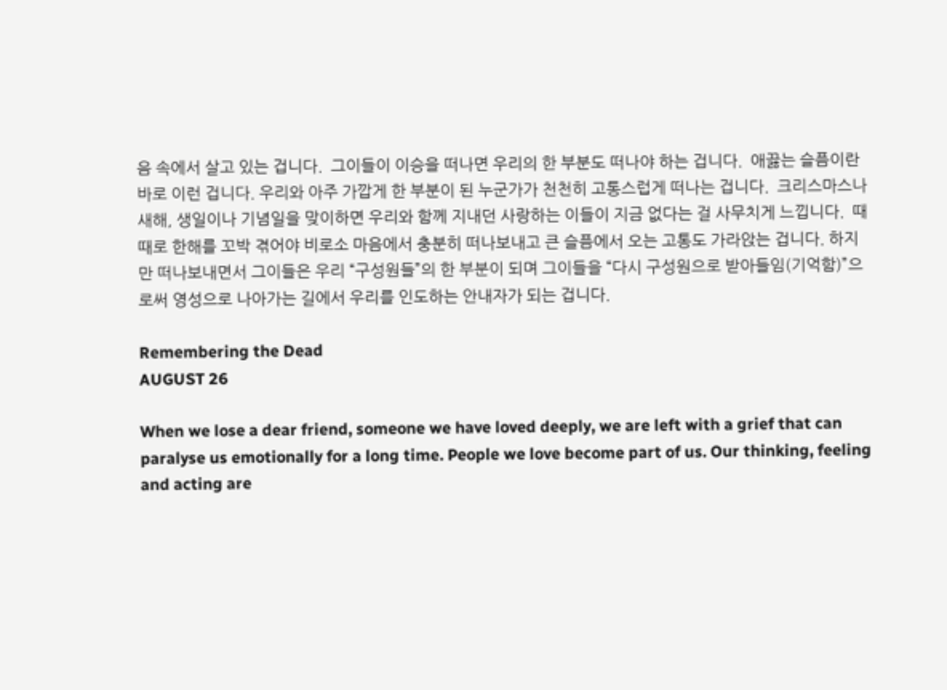음 속에서 살고 있는 겁니다.  그이들이 이승을 떠나면 우리의 한 부분도 떠나야 하는 겁니다.  애끓는 슬픔이란 바로 이런 겁니다. 우리와 아주 가깝게 한 부분이 된 누군가가 천천히 고통스럽게 떠나는 겁니다.  크리스마스나 새해, 생일이나 기념일을 맞이하면 우리와 함께 지내던 사랑하는 이들이 지금 없다는 걸 사무치게 느낍니다.  때때로 한해를 꼬박 겪어야 비로소 마음에서 충분히 떠나보내고 큰 슬픔에서 오는 고통도 가라앉는 겁니다. 하지만 떠나보내면서 그이들은 우리 “구성원들”의 한 부분이 되며 그이들을 “다시 구성원으로 받아들임(기억함)”으로써 영성으로 나아가는 길에서 우리를 인도하는 안내자가 되는 겁니다.

Remembering the Dead
AUGUST 26

When we lose a dear friend, someone we have loved deeply, we are left with a grief that can paralyse us emotionally for a long time. People we love become part of us. Our thinking, feeling and acting are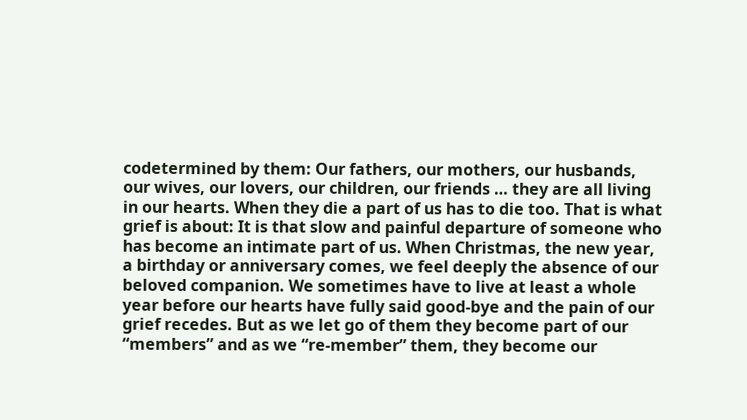codetermined by them: Our fathers, our mothers, our husbands, our wives, our lovers, our children, our friends … they are all living in our hearts. When they die a part of us has to die too. That is what grief is about: It is that slow and painful departure of someone who has become an intimate part of us. When Christmas, the new year, a birthday or anniversary comes, we feel deeply the absence of our beloved companion. We sometimes have to live at least a whole year before our hearts have fully said good-bye and the pain of our grief recedes. But as we let go of them they become part of our “members” and as we “re-member” them, they become our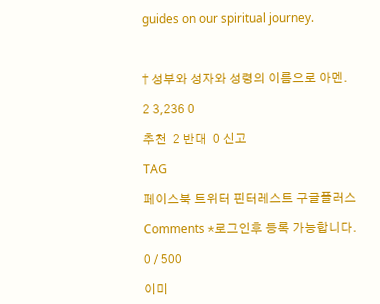guides on our spiritual journey.



† 성부와 성자와 성령의 이름으로 아멘.

2 3,236 0

추천  2 반대  0 신고

TAG

페이스북 트위터 핀터레스트 구글플러스

Comments *로그인후 등록 가능합니다.

0 / 500

이미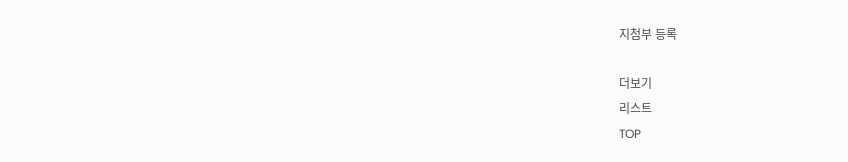지첨부 등록

더보기
리스트
TOP